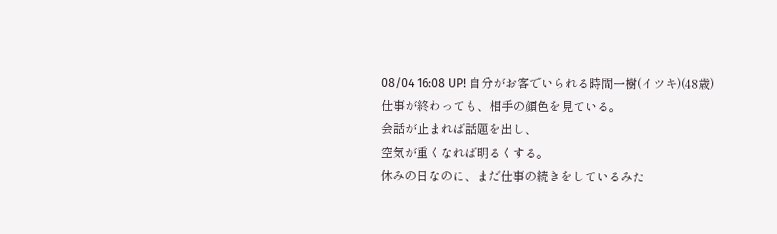08/04 16:08 UP! 自分がお客でいられる時間一樹(イツキ)(48歳)
仕事が終わっても、相手の顔色を見ている。
会話が止まれば話題を出し、
空気が重くなれば明るくする。
休みの日なのに、まだ仕事の続きをしているみた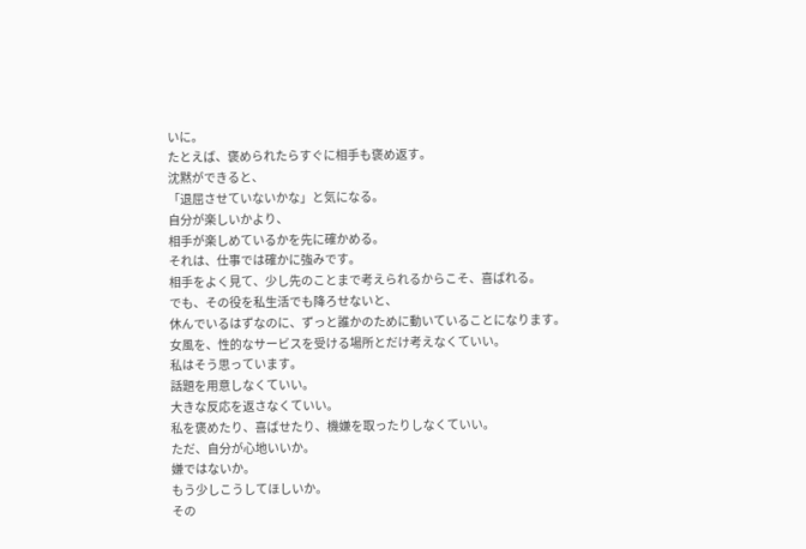いに。
たとえば、褒められたらすぐに相手も褒め返す。
沈黙ができると、
「退屈させていないかな」と気になる。
自分が楽しいかより、
相手が楽しめているかを先に確かめる。
それは、仕事では確かに強みです。
相手をよく見て、少し先のことまで考えられるからこそ、喜ばれる。
でも、その役を私生活でも降ろせないと、
休んでいるはずなのに、ずっと誰かのために動いていることになります。
女風を、性的なサービスを受ける場所とだけ考えなくていい。
私はそう思っています。
話題を用意しなくていい。
大きな反応を返さなくていい。
私を褒めたり、喜ばせたり、機嫌を取ったりしなくていい。
ただ、自分が心地いいか。
嫌ではないか。
もう少しこうしてほしいか。
その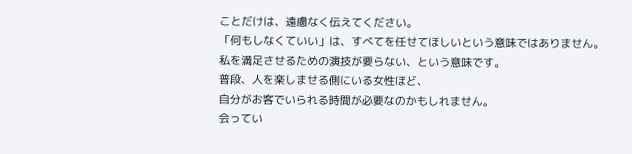ことだけは、遠慮なく伝えてください。
「何もしなくていい」は、すべてを任せてほしいという意味ではありません。
私を満足させるための演技が要らない、という意味です。
普段、人を楽しませる側にいる女性ほど、
自分がお客でいられる時間が必要なのかもしれません。
会ってい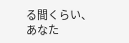る間くらい、
あなた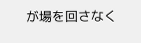が場を回さなく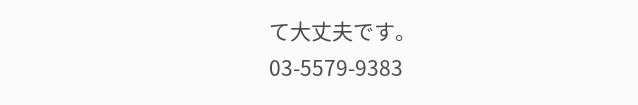て大丈夫です。
03-5579-9383